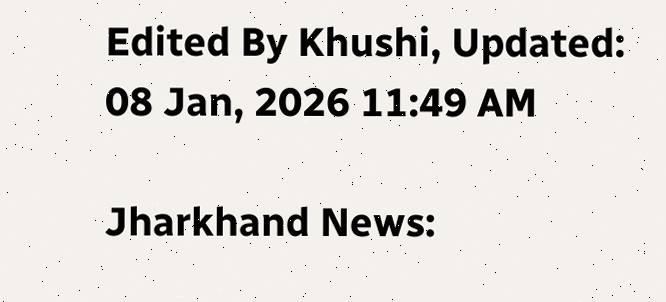Edited By Khushi, Updated: 08 Jan, 2026 11:49 AM

Jharkhand News: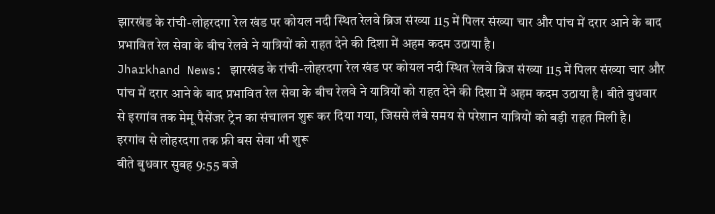झारखंड के रांची-लोहरदगा रेल खंड पर कोयल नदी स्थित रेलवे ब्रिज संख्या 115 में पिलर संख्या चार और पांच में दरार आने के बाद प्रभावित रेल सेवा के बीच रेलवे ने यात्रियों को राहत देने की दिशा में अहम कदम उठाया है।
Jharkhand News: झारखंड के रांची-लोहरदगा रेल खंड पर कोयल नदी स्थित रेलवे ब्रिज संख्या 115 में पिलर संख्या चार और पांच में दरार आने के बाद प्रभावित रेल सेवा के बीच रेलवे ने यात्रियों को राहत देने की दिशा में अहम कदम उठाया है। बीते बुधवार से इरगांव तक मेमू पैसेंजर ट्रेन का संचालन शुरू कर दिया गया, जिससे लंबे समय से परेशान यात्रियों को बड़ी राहत मिली है।
इरगांव से लोहरदगा तक फ्री बस सेवा भी शुरू
बीते बुधवार सुबह 9:55 बजे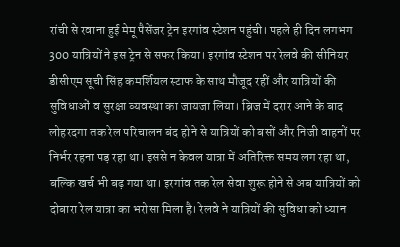रांची से रवाना हुई मेमू पैसेंजर ट्रेन इरगांव स्टेशन पहुंची। पहले ही दिन लगभग 300 यात्रियों ने इस ट्रेन से सफर किया। इरगांव स्टेशन पर रेलवे की सीनियर डीसीएम सूची सिंह कमर्शियल स्टाफ के साथ मौजूद रहीं और यात्रियों की सुविधाओं व सुरक्षा व्यवस्था का जायजा लिया। ब्रिज में दरार आने के बाद लोहरदगा तक रेल परिचालन बंद होने से यात्रियों को बसों और निजी वाहनों पर निर्भर रहना पड़ रहा था। इससे न केवल यात्रा में अतिरिक्त समय लग रहा था, बल्कि खर्च भी बढ़ गया था। इरगांव तक रेल सेवा शुरू होने से अब यात्रियों को दोबारा रेल यात्रा का भरोसा मिला है। रेलवे ने यात्रियों की सुविधा को ध्यान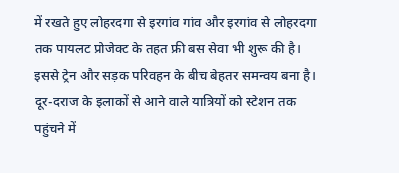में रखते हुए लोहरदगा से इरगांव गांव और इरगांव से लोहरदगा तक पायलट प्रोजेक्ट के तहत फ्री बस सेवा भी शुरू की है। इससे ट्रेन और सड़क परिवहन के बीच बेहतर समन्वय बना है। दूर-दराज के इलाकों से आने वाले यात्रियों को स्टेशन तक पहुंचने में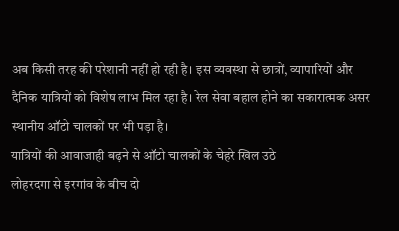अब किसी तरह की परेशानी नहीं हो रही है। इस व्यवस्था से छात्रों, व्यापारियों और दैनिक यात्रियों को विशेष लाभ मिल रहा है। रेल सेवा बहाल होने का सकारात्मक असर स्थानीय ऑटो चालकों पर भी पड़ा है।
यात्रियों की आवाजाही बढ़ने से ऑटो चालकों के चेहरे खिल उठे
लोहरदगा से इरगांव के बीच दो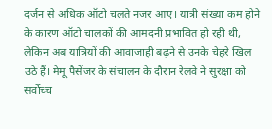दर्जन से अधिक ऑटो चलते नजर आए। यात्री संख्या कम होने के कारण ऑटो चालकों की आमदनी प्रभावित हो रही थी, लेकिन अब यात्रियों की आवाजाही बढ़ने से उनके चेहरे खिल उठे हैं। मेमू पैसेंजर के संचालन के दौरान रेलवे ने सुरक्षा को सर्वोच्च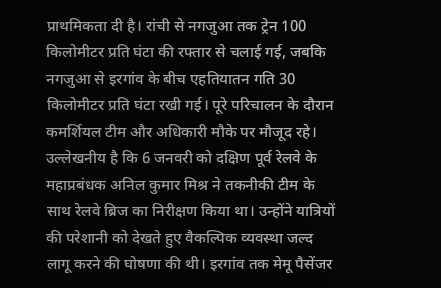प्राथमिकता दी है। रांची से नगजुआ तक ट्रेन 100 किलोमीटर प्रति घंटा की रफ्तार से चलाई गई, जबकि नगजुआ से इरगांव के बीच एहतियातन गति 30 किलोमीटर प्रति घंटा रखी गई। पूरे परिचालन के दौरान कमर्शियल टीम और अधिकारी मौके पर मौजूद रहे।
उल्लेखनीय है कि 6 जनवरी को दक्षिण पूर्व रेलवे के महाप्रबंधक अनिल कुमार मिश्र ने तकनीकी टीम के साथ रेलवे ब्रिज का निरीक्षण किया था। उन्होंने यात्रियों की परेशानी को देखते हुए वैकल्पिक व्यवस्था जल्द लागू करने की घोषणा की थी। इरगांव तक मेमू पैसेंजर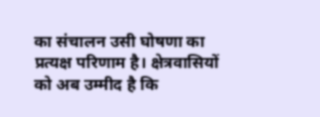का संचालन उसी घोषणा का प्रत्यक्ष परिणाम है। क्षेत्रवासियों को अब उम्मीद है कि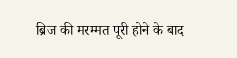ब्रिज की मरम्मत पूरी होने के बाद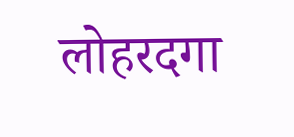लोहरदगा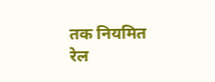तक नियमित रेल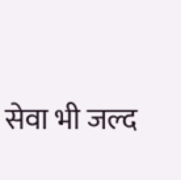सेवा भी जल्द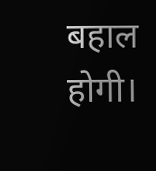बहाल होगी।